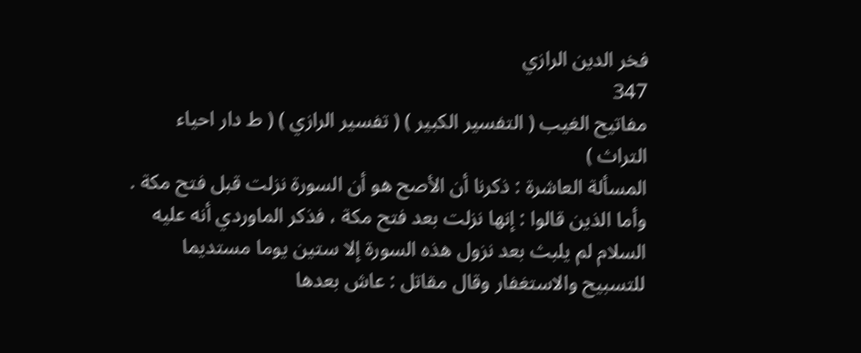فخر الدين الرازي
347
مفاتيح الغيب ( التفسير الكبير ) ( تفسير الرازي ) ( ط دار احياء التراث )
المسألة العاشرة : ذكرنا أن الأصح هو أن السورة نزلت قبل فتح مكة . وأما الذين قالوا : إنها نزلت بعد فتح مكة ، فذكر الماوردي أنه عليه السلام لم يلبث بعد نزول هذه السورة إلا ستين يوما مستديما للتسبيح والاستغفار وقال مقاتل : عاش بعدها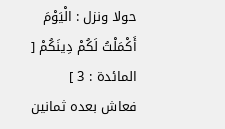حولا ونزل : الْيَوْمَ أَكْمَلْتُ لَكُمْ دِينَكُمْ [ المائدة : 3 ] فعاش بعده ثمانين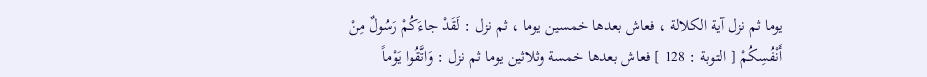يوما ثم نزل آية الكلالة ، فعاش بعدها خمسين يوما ، ثم نزل : لَقَدْ جاءَكُمْ رَسُولٌ مِنْ أَنْفُسِكُمْ [ التوبة : 128 ] فعاش بعدها خمسة وثلاثين يوما ثم نزل : وَاتَّقُوا يَوْماً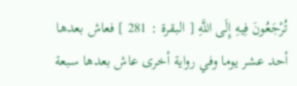تُرْجَعُونَ فِيهِ إِلَى اللَّهِ [ البقرة : 281 ] فعاش بعدها أحد عشر يوما وفي رواية أخرى عاش بعدها سبعة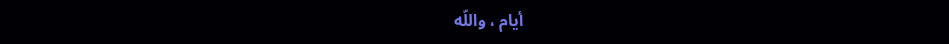أيام ، واللّه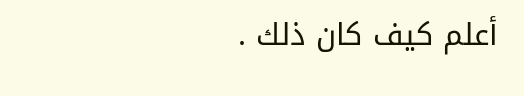أعلم كيف كان ذلك .